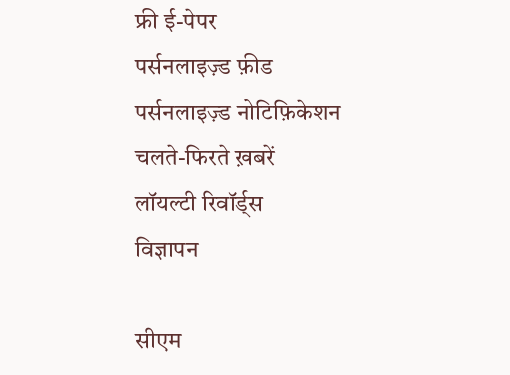फ्री ई-पेपर
पर्सनलाइज़्ड फ़ीड
पर्सनलाइज़्ड नोटिफ़िकेशन
चलते-फिरते ख़बरें
लॉयल्टी रिवॉर्ड्स
विज्ञापन

सीएम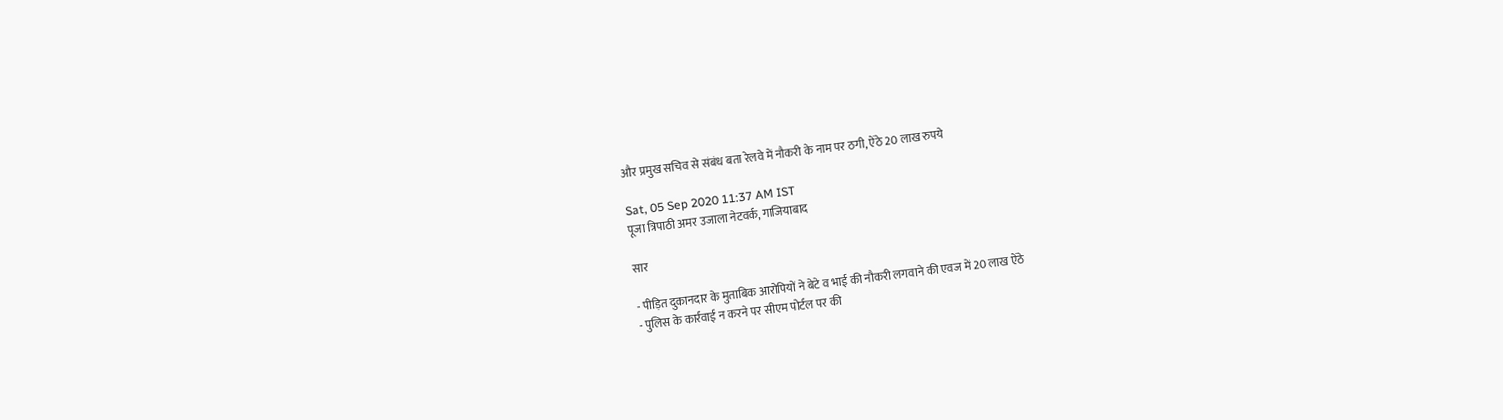और प्रमुख सचिव से संबंध बता रेलवे में नौकरी के नाम पर ठगी, ऐंठे 20 लाख रुपये

Sat, 05 Sep 2020 11:37 AM IST
पूजा त्रिपाठी अमर उजाला नेटवर्क, गाजियाबाद

सार

- पीड़ित दुकानदार के मुताबिक आरोपियों ने बेटे व भाई की नौकरी लगवाने की एवज में 20 लाख ऐंठे
- पुलिस के कार्रवाई न करने पर सीएम पोर्टल पर की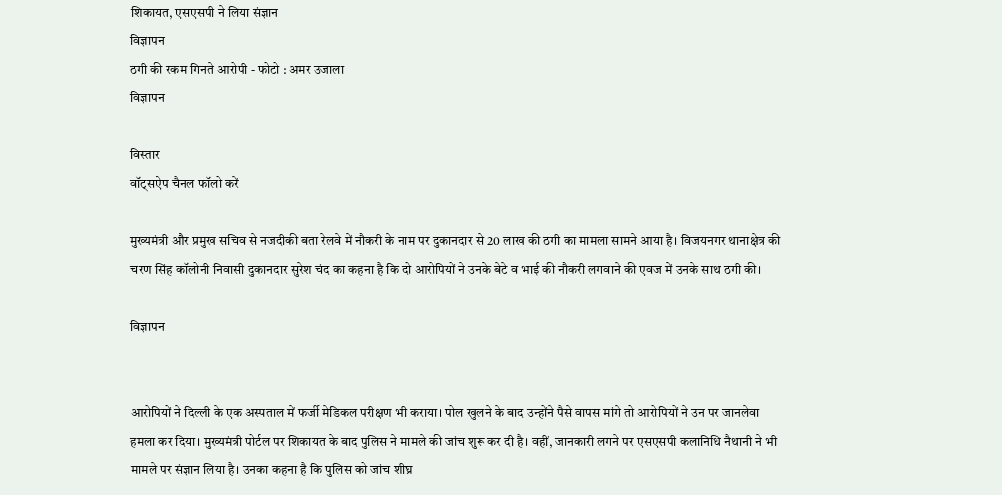शिकायत, एसएसपी ने लिया संज्ञान
विज्ञापन
ठगी की रकम गिनते आरोपी - फोटो : अमर उजाला
विज्ञापन

विस्तार
वॉट्सऐप चैनल फॉलो करें

मुख्यमंत्री और प्रमुख सचिव से नजदीकी बता रेलवे में नौकरी के नाम पर दुकानदार से 20 लाख की ठगी का मामला सामने आया है। विजयनगर थानाक्षेत्र की चरण सिंह कॉलोनी निवासी दुकानदार सुरेश चंद का कहना है कि दो आरोपियों ने उनके बेटे व भाई की नौकरी लगवाने की एवज में उनके साथ ठगी की।

विज्ञापन


आरोपियों ने दिल्ली के एक अस्पताल में फर्जी मेडिकल परीक्षण भी कराया। पोल खुलने के बाद उन्होंने पैसे वापस मांगे तो आरोपियों ने उन पर जानलेवा हमला कर दिया। मुख्यमंत्री पोर्टल पर शिकायत के बाद पुलिस ने मामले की जांच शुरू कर दी है। वहीं, जानकारी लगने पर एसएसपी कलानिधि नैथानी ने भी मामले पर संज्ञान लिया है। उनका कहना है कि पुलिस को जांच शीघ्र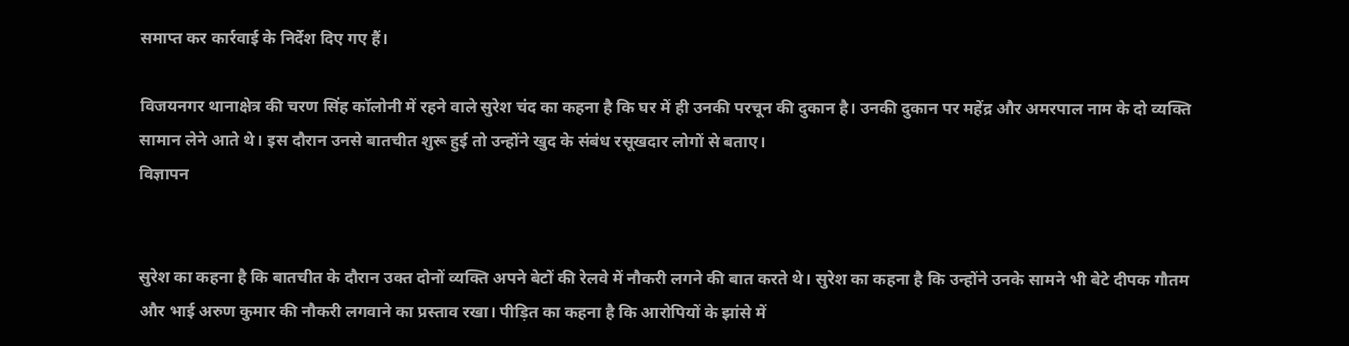समाप्त कर कार्रवाई के निर्देश दिए गए हैं।

विजयनगर थानाक्षेत्र की चरण सिंह कॉलोनी में रहने वाले सुरेश चंद का कहना है कि घर में ही उनकी परचून की दुकान है। उनकी दुकान पर महेंद्र और अमरपाल नाम के दो व्यक्ति सामान लेने आते थे। इस दौरान उनसे बातचीत शुरू हुई तो उन्होंने खुद के संबंध रसूखदार लोगों से बताए।
विज्ञापन


सुरेश का कहना है कि बातचीत के दौरान उक्त दोनों व्यक्ति अपने बेटों की रेलवे में नौकरी लगने की बात करते थे। सुरेश का कहना है कि उन्होंने उनके सामने भी बेटे दीपक गौतम और भाई अरुण कुमार की नौकरी लगवाने का प्रस्ताव रखा। पीड़ित का कहना है कि आरोपियों के झांसे में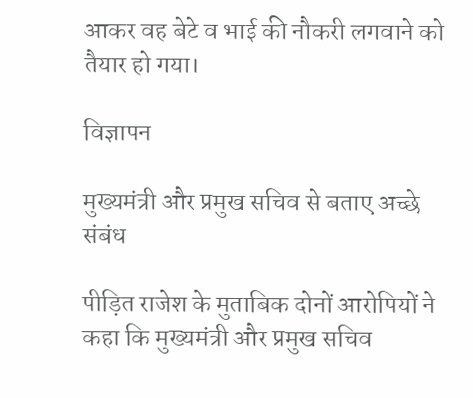आकर वह बेटे व भाई की नौकरी लगवाने को तैयार हो गया।

विज्ञापन

मुख्यमंत्री और प्रमुख सचिव से बताए अच्छे संबंध

पीड़ित राजेश के मुताबिक दोनों आरोपियों ने कहा कि मुख्यमंत्री और प्रमुख सचिव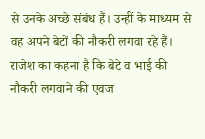से उनके अच्छे संबंध हैं। उन्हीं के माध्यम से वह अपने बेटों की नौकरी लगवा रहे हैं। राजेश का कहना है कि बेटे व भाई की नौकरी लगवाने की एवज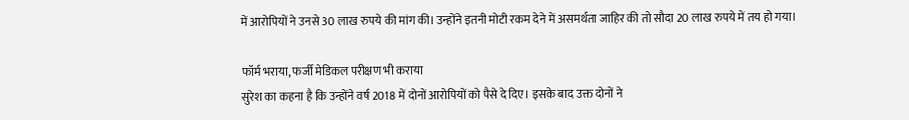में आरोपियों ने उनसे 30 लाख रुपये की मांग की। उन्होंने इतनी मोटी रकम देने में असमर्थता जाहिर की तो सौदा 20 लाख रुपये में तय हो गया।

फॉर्म भराया, फर्जी मेडिकल परीक्षण भी कराया
सुरेश का कहना है कि उन्होंने वर्ष 2018 में दोनों आरोपियों को पैसे दे दिए। इसके बाद उक्त दोनों ने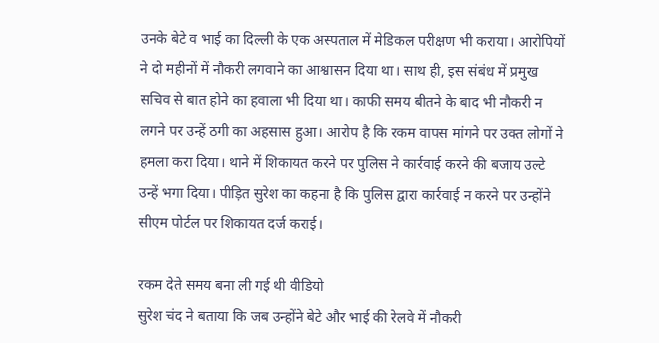उनके बेटे व भाई का दिल्ली के एक अस्पताल में मेडिकल परीक्षण भी कराया। आरोपियों ने दो महीनों में नौकरी लगवाने का आश्वासन दिया था। साथ ही, इस संबंध में प्रमुख सचिव से बात होने का हवाला भी दिया था। काफी समय बीतने के बाद भी नौकरी न लगने पर उन्हें ठगी का अहसास हुआ। आरोप है कि रकम वापस मांगने पर उक्त लोगों ने हमला करा दिया। थाने में शिकायत करने पर पुलिस ने कार्रवाई करने की बजाय उल्टे उन्हें भगा दिया। पीड़ित सुरेश का कहना है कि पुलिस द्वारा कार्रवाई न करने पर उन्होंने सीएम पोर्टल पर शिकायत दर्ज कराई।

रकम देते समय बना ली गई थी वीडियो
सुरेश चंद ने बताया कि जब उन्होंने बेटे और भाई की रेलवे में नौकरी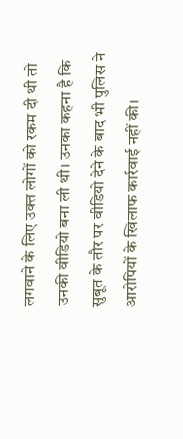लगवाने के लिए उक्त लोगों को रकम दी थी तो उनकी वीडियो बना ली थी। उनका कहना है कि सुबूत के तौर पर वीडियो देने के बाद भी पुलिस ने आरोपियों के खिलाफ कार्रवाई नहीं की।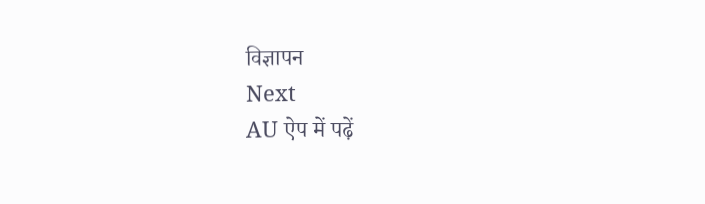विज्ञापन
Next
AU ऐप में पढ़ें